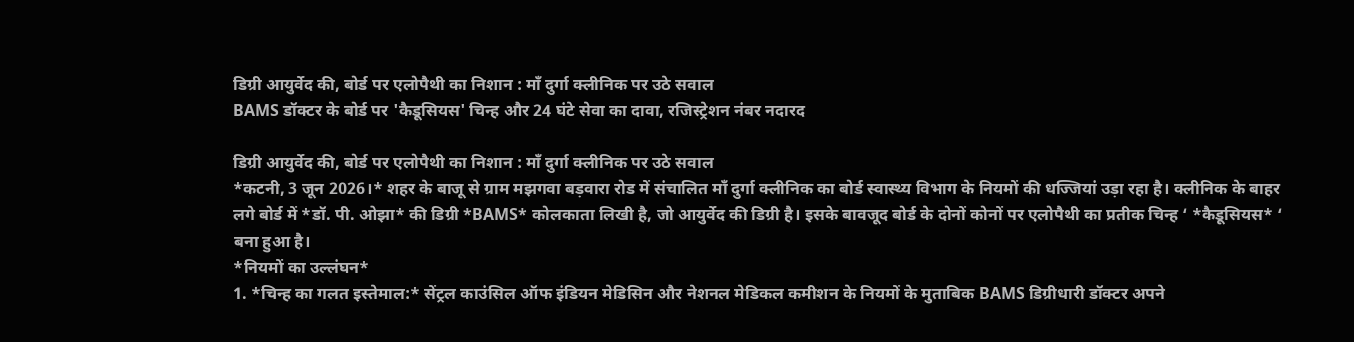डिग्री आयुर्वेद की, बोर्ड पर एलोपैथी का निशान : माँ दुर्गा क्लीनिक पर उठे सवाल
BAMS डॉक्टर के बोर्ड पर 'कैडूसियस' चिन्ह और 24 घंटे सेवा का दावा, रजिस्ट्रेशन नंबर नदारद

डिग्री आयुर्वेद की, बोर्ड पर एलोपैथी का निशान : माँ दुर्गा क्लीनिक पर उठे सवाल
*कटनी, 3 जून 2026।* शहर के बाजू से ग्राम मझगवा बड़वारा रोड में संचालित माँ दुर्गा क्लीनिक का बोर्ड स्वास्थ्य विभाग के नियमों की धज्जियां उड़ा रहा है। क्लीनिक के बाहर लगे बोर्ड में *डॉ. पी. ओझा* की डिग्री *BAMS* कोलकाता लिखी है, जो आयुर्वेद की डिग्री है। इसके बावजूद बोर्ड के दोनों कोनों पर एलोपैथी का प्रतीक चिन्ह ‘ *कैडूसियस* ‘ बना हुआ है।
*नियमों का उल्लंघन*
1. *चिन्ह का गलत इस्तेमाल:* सेंट्रल काउंसिल ऑफ इंडियन मेडिसिन और नेशनल मेडिकल कमीशन के नियमों के मुताबिक BAMS डिग्रीधारी डॉक्टर अपने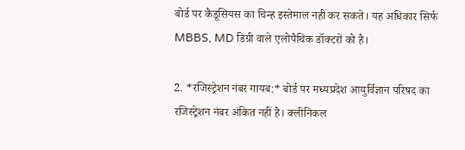बोर्ड पर कैडूसियस का चिन्ह इस्तेमाल नहीं कर सकते। यह अधिकार सिर्फ MBBS, MD डिग्री वाले एलोपैथिक डॉक्टरों को है।

2. *रजिस्ट्रेशन नंबर गायब:* बोर्ड पर मध्यप्रदेश आयुर्विज्ञान परिषद का रजिस्ट्रेशन नंबर अंकित नहीं है। क्लीनिकल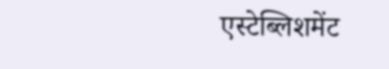एस्टेब्लिशमेंट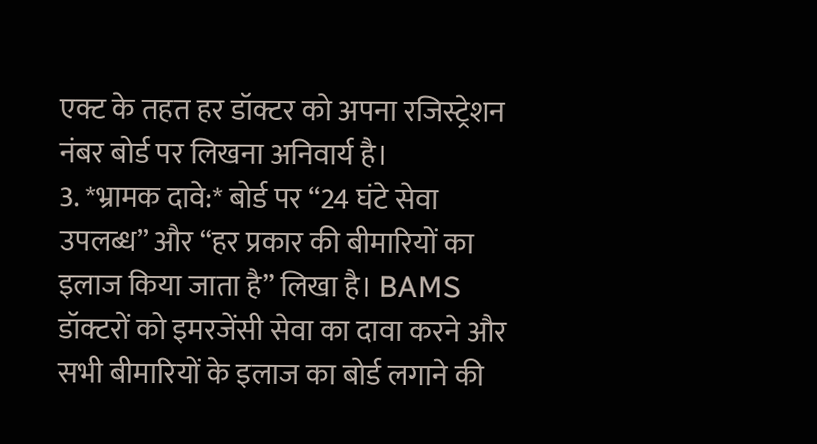एक्ट के तहत हर डॉक्टर को अपना रजिस्ट्रेशन नंबर बोर्ड पर लिखना अनिवार्य है।
3. *भ्रामक दावे:* बोर्ड पर “24 घंटे सेवा उपलब्ध” और “हर प्रकार की बीमारियों का इलाज किया जाता है” लिखा है। BAMS डॉक्टरों को इमरजेंसी सेवा का दावा करने और सभी बीमारियों के इलाज का बोर्ड लगाने की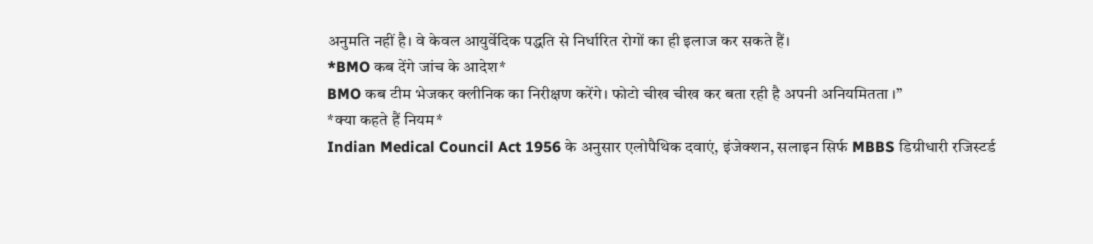अनुमति नहीं है। वे केवल आयुर्वेदिक पद्धति से निर्धारित रोगों का ही इलाज कर सकते हैं।
*BMO कब देंगे जांच के आदेश*
BMO कब टीम भेजकर क्लीनिक का निरीक्षण करेंगे। फोटो चीख चीख कर बता रही है अपनी अनियमितता ।”
*क्या कहते हैं नियम*
Indian Medical Council Act 1956 के अनुसार एलोपैथिक दवाएं, इंजेक्शन, सलाइन सिर्फ MBBS डिग्रीधारी रजिस्टर्ड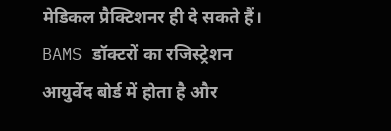मेडिकल प्रैक्टिशनर ही दे सकते हैं। BAMS डॉक्टरों का रजिस्ट्रेशन आयुर्वेद बोर्ड में होता है और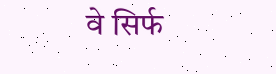वे सिर्फ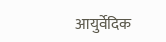आयुर्वेदिक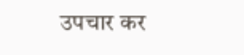उपचार कर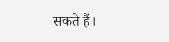सकते हैं।